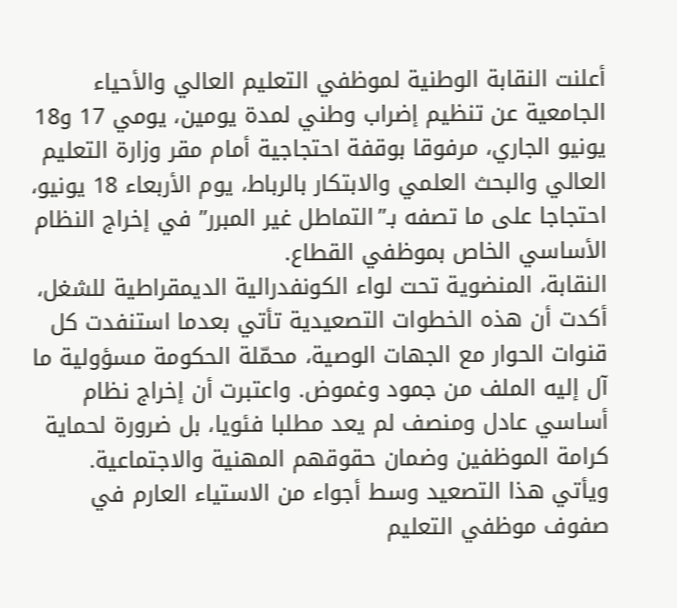أعلنت النقابة الوطنية لموظفي التعليم العالي والأحياء الجامعية عن تنظيم إضراب وطني لمدة يومين، يومي 17 و18 يونيو الجاري، مرفوقا بوقفة احتجاجية أمام مقر وزارة التعليم العالي والبحث العلمي والابتكار بالرباط، يوم الأربعاء 18 يونيو، احتجاجا على ما تصفه بـ”التماطل غير المبرر” في إخراج النظام الأساسي الخاص بموظفي القطاع.
النقابة، المنضوية تحت لواء الكونفدرالية الديمقراطية للشغل، أكدت أن هذه الخطوات التصعيدية تأتي بعدما استنفدت كل قنوات الحوار مع الجهات الوصية، محمّلة الحكومة مسؤولية ما آل إليه الملف من جمود وغموض. واعتبرت أن إخراج نظام أساسي عادل ومنصف لم يعد مطلبا فئويا، بل ضرورة لحماية كرامة الموظفين وضمان حقوقهم المهنية والاجتماعية.
ويأتي هذا التصعيد وسط أجواء من الاستياء العارم في صفوف موظفي التعليم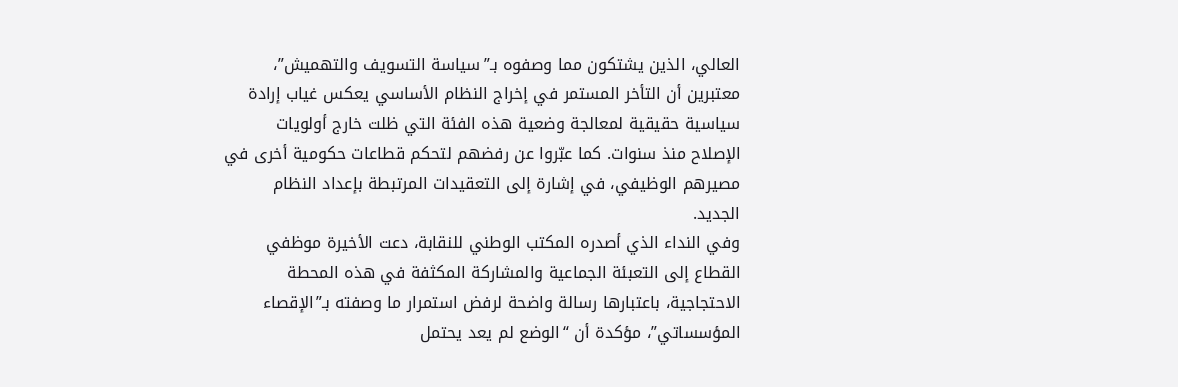العالي، الذين يشتكون مما وصفوه بـ”سياسة التسويف والتهميش”، معتبرين أن التأخر المستمر في إخراج النظام الأساسي يعكس غياب إرادة سياسية حقيقية لمعالجة وضعية هذه الفئة التي ظلت خارج أولويات الإصلاح منذ سنوات. كما عبّروا عن رفضهم لتحكم قطاعات حكومية أخرى في مصيرهم الوظيفي، في إشارة إلى التعقيدات المرتبطة بإعداد النظام الجديد.
وفي النداء الذي أصدره المكتب الوطني للنقابة، دعت الأخيرة موظفي القطاع إلى التعبئة الجماعية والمشاركة المكثفة في هذه المحطة الاحتجاجية، باعتبارها رسالة واضحة لرفض استمرار ما وصفته بـ”الإقصاء المؤسساتي”، مؤكدة أن “الوضع لم يعد يحتمل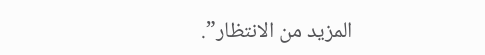المزيد من الانتظار”.